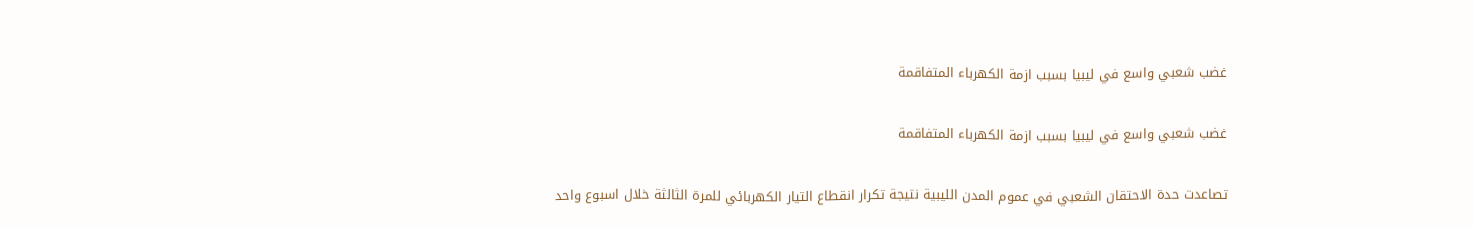غضب شعبي واسع في ليبيا بسبب ازمة الكهرباء المتفاقمة

غضب شعبي واسع في ليبيا بسبب ازمة الكهرباء المتفاقمة

تصاعدت حدة الاحتقان الشعبي في عموم المدن الليبية نتيجة تكرار انقطاع التيار الكهربائي للمرة الثالثة خلال اسبوع واحد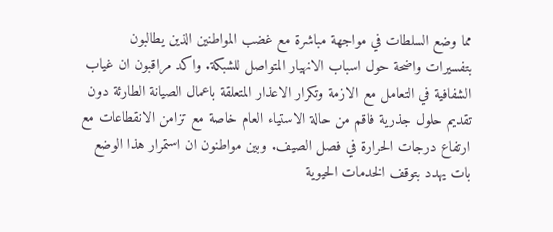مما وضع السلطات في مواجهة مباشرة مع غضب المواطنين الذين يطالبون بتفسيرات واضحة حول اسباب الانهيار المتواصل للشبكة. واكد مراقبون ان غياب الشفافية في التعامل مع الازمة وتكرار الاعذار المتعلقة باعمال الصيانة الطارئة دون تقديم حلول جذرية فاقم من حالة الاستياء العام خاصة مع تزامن الانقطاعات مع ارتفاع درجات الحرارة في فصل الصيف. وبين مواطنون ان استمرار هذا الوضع بات يهدد بتوقف الخدمات الحيوية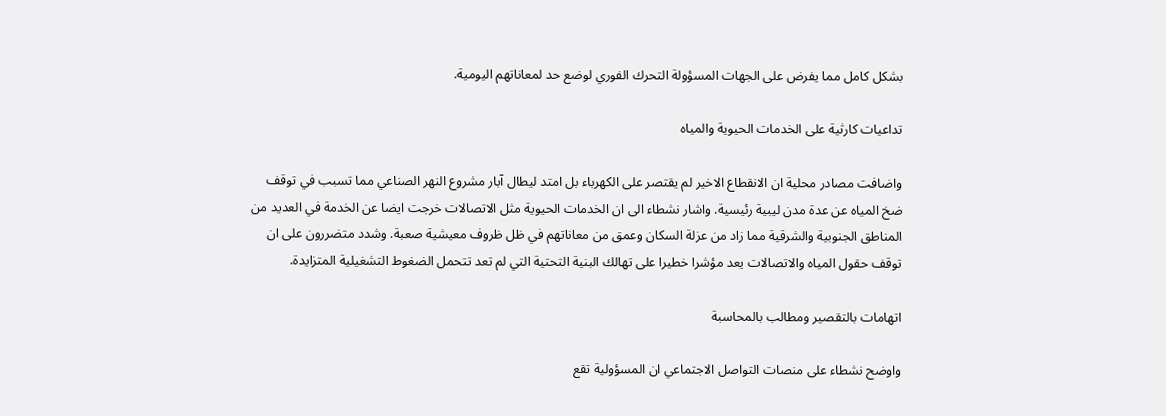بشكل كامل مما يفرض على الجهات المسؤولة التحرك الفوري لوضع حد لمعاناتهم اليومية.

تداعيات كارثية على الخدمات الحيوية والمياه

واضافت مصادر محلية ان الانقطاع الاخير لم يقتصر على الكهرباء بل امتد ليطال آبار مشروع النهر الصناعي مما تسبب في توقف ضخ المياه عن عدة مدن ليبية رئيسية. واشار نشطاء الى ان الخدمات الحيوية مثل الاتصالات خرجت ايضا عن الخدمة في العديد من المناطق الجنوبية والشرقية مما زاد من عزلة السكان وعمق من معاناتهم في ظل ظروف معيشية صعبة. وشدد متضررون على ان توقف حقول المياه والاتصالات يعد مؤشرا خطيرا على تهالك البنية التحتية التي لم تعد تتحمل الضغوط التشغيلية المتزايدة.

اتهامات بالتقصير ومطالب بالمحاسبة

واوضح نشطاء على منصات التواصل الاجتماعي ان المسؤولية تقع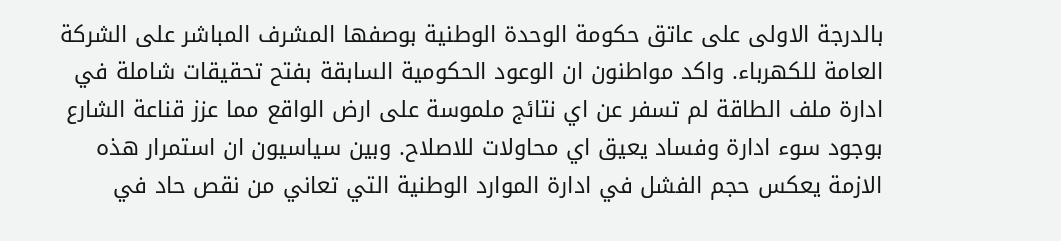بالدرجة الاولى على عاتق حكومة الوحدة الوطنية بوصفها المشرف المباشر على الشركة العامة للكهرباء. واكد مواطنون ان الوعود الحكومية السابقة بفتح تحقيقات شاملة في ادارة ملف الطاقة لم تسفر عن اي نتائج ملموسة على ارض الواقع مما عزز قناعة الشارع بوجود سوء ادارة وفساد يعيق اي محاولات للاصلاح. وبين سياسيون ان استمرار هذه الازمة يعكس حجم الفشل في ادارة الموارد الوطنية التي تعاني من نقص حاد في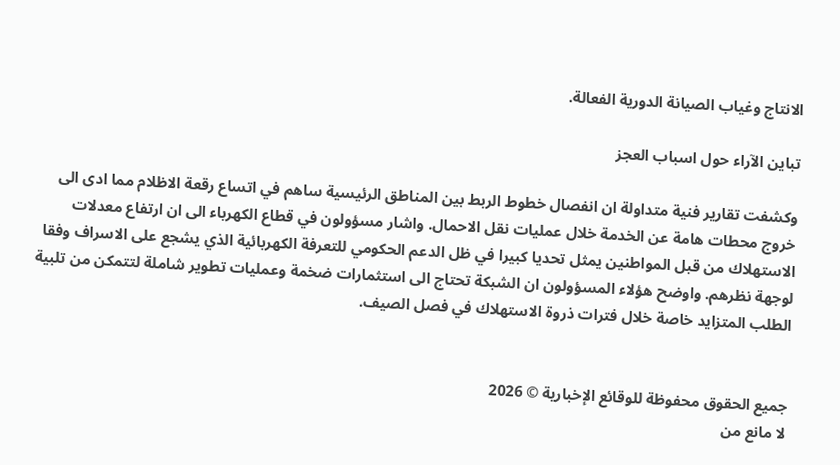الانتاج وغياب الصيانة الدورية الفعالة.

تباين الآراء حول اسباب العجز

وكشفت تقارير فنية متداولة ان انفصال خطوط الربط بين المناطق الرئيسية ساهم في اتساع رقعة الاظلام مما ادى الى خروج محطات هامة عن الخدمة خلال عمليات نقل الاحمال. واشار مسؤولون في قطاع الكهرباء الى ان ارتفاع معدلات الاستهلاك من قبل المواطنين يمثل تحديا كبيرا في ظل الدعم الحكومي للتعرفة الكهربائية الذي يشجع على الاسراف وفقا لوجهة نظرهم. واوضح هؤلاء المسؤولون ان الشبكة تحتاج الى استثمارات ضخمة وعمليات تطوير شاملة لتتمكن من تلبية الطلب المتزايد خاصة خلال فترات ذروة الاستهلاك في فصل الصيف.


جميع الحقوق محفوظة للوقائع الإخبارية © 2026
لا مانع من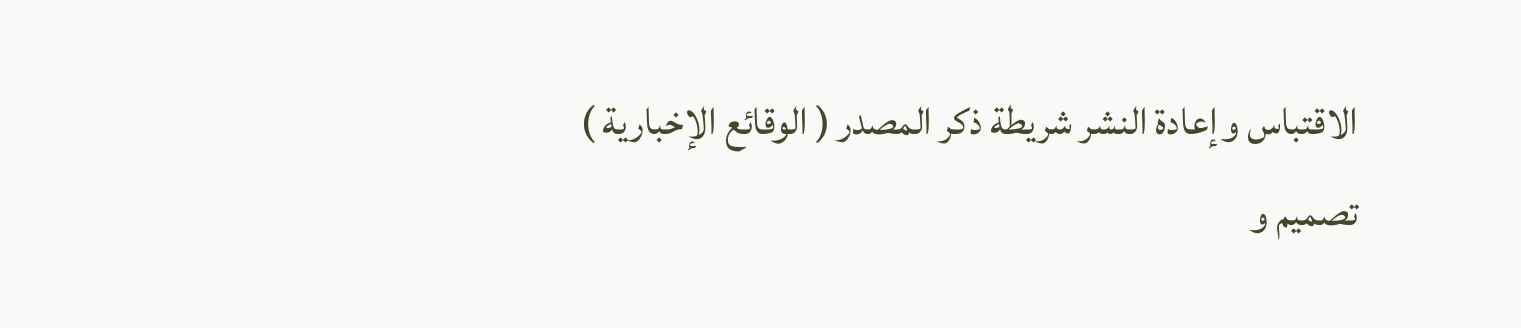الاقتباس وإعادة النشر شريطة ذكر المصدر ( الوقائع الإخبارية )
تصميم و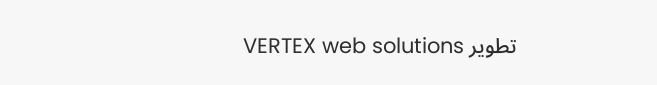تطوير VERTEX web solutions